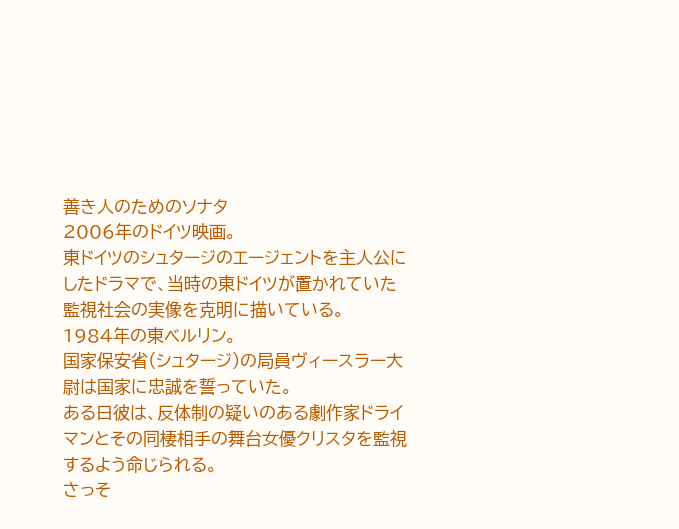善き人のためのソナタ
2006年のドイツ映画。
東ドイツのシュタージのエージェントを主人公にしたドラマで、当時の東ドイツが置かれていた監視社会の実像を克明に描いている。
1984年の東ベルリン。
国家保安省(シュタージ)の局員ヴィースラー大尉は国家に忠誠を誓っていた。
ある日彼は、反体制の疑いのある劇作家ドライマンとその同棲相手の舞台女優クリスタを監視するよう命じられる。
さっそ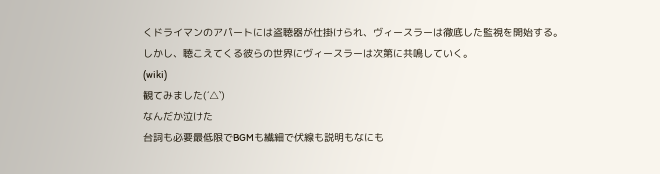くドライマンのアパートには盗聴器が仕掛けられ、ヴィースラーは徹底した監視を開始する。
しかし、聴こえてくる彼らの世界にヴィースラーは次第に共鳴していく。
(wiki)
観てみました(´△`)
なんだか泣けた
台詞も必要最低限でBGMも繊細で伏線も説明もなにも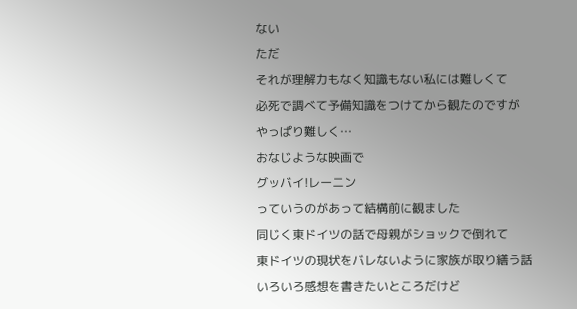ない
ただ
それが理解力もなく知識もない私には難しくて
必死で調べて予備知識をつけてから観たのですが
やっぱり難しく…
おなじような映画で
グッバイ!レーニン
っていうのがあって結構前に観ました
同じく東ドイツの話で母親がショックで倒れて
東ドイツの現状をバレないように家族が取り繕う話
いろいろ感想を書きたいところだけど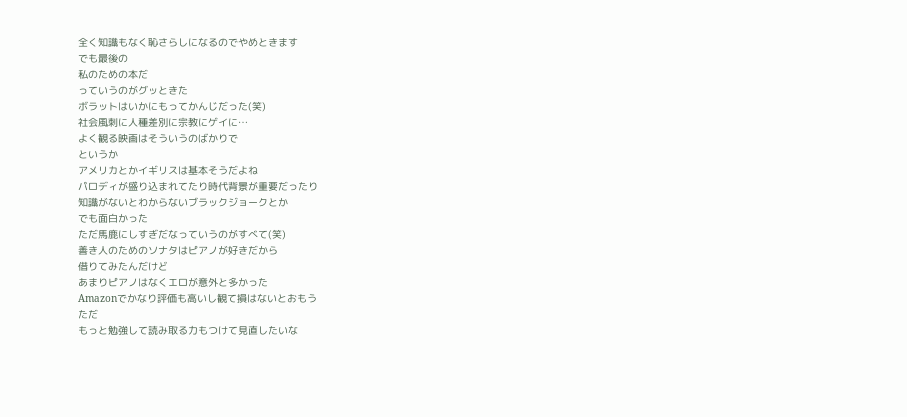全く知識もなく恥さらしになるのでやめときます
でも最後の
私のための本だ
っていうのがグッときた
ボラットはいかにもってかんじだった(笑)
社会風刺に人種差別に宗教にゲイに…
よく観る映画はそういうのばかりで
というか
アメリカとかイギリスは基本そうだよね
パロディが盛り込まれてたり時代背景が重要だったり
知識がないとわからないブラックジョークとか
でも面白かった
ただ馬鹿にしすぎだなっていうのがすべて(笑)
善き人のためのソナタはピアノが好きだから
借りてみたんだけど
あまりピアノはなくエロが意外と多かった
Amazonでかなり評価も高いし観て損はないとおもう
ただ
もっと勉強して読み取る力もつけて見直したいな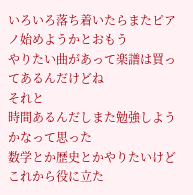いろいろ落ち着いたらまたピアノ始めようかとおもう
やりたい曲があって楽譜は買ってあるんだけどね
それと
時間あるんだしまた勉強しようかなって思った
数学とか歴史とかやりたいけどこれから役に立た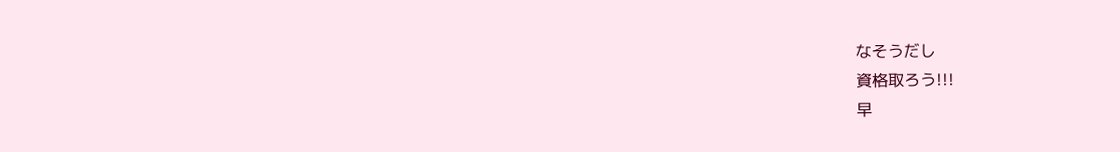なそうだし
資格取ろう!!!
早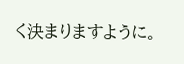く決まりますように。